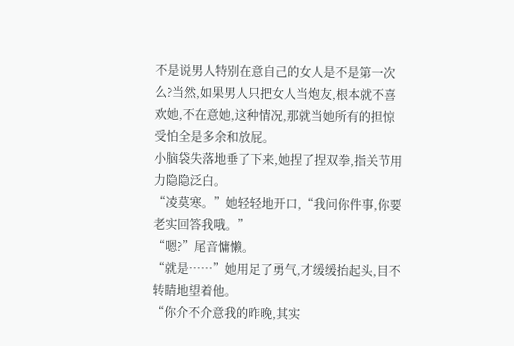不是说男人特别在意自己的女人是不是第一次么?当然,如果男人只把女人当炮友,根本就不喜欢她,不在意她,这种情况,那就当她所有的担惊受怕全是多余和放屁。
小脑袋失落地垂了下来,她捏了捏双拳,指关节用力隐隐泛白。
“凌莫寒。”她轻轻地开口,“我问你件事,你要老实回答我哦。”
“嗯?”尾音慵懒。
“就是……”她用足了勇气,才缓缓抬起头,目不转睛地望着他。
“你介不介意我的昨晚,其实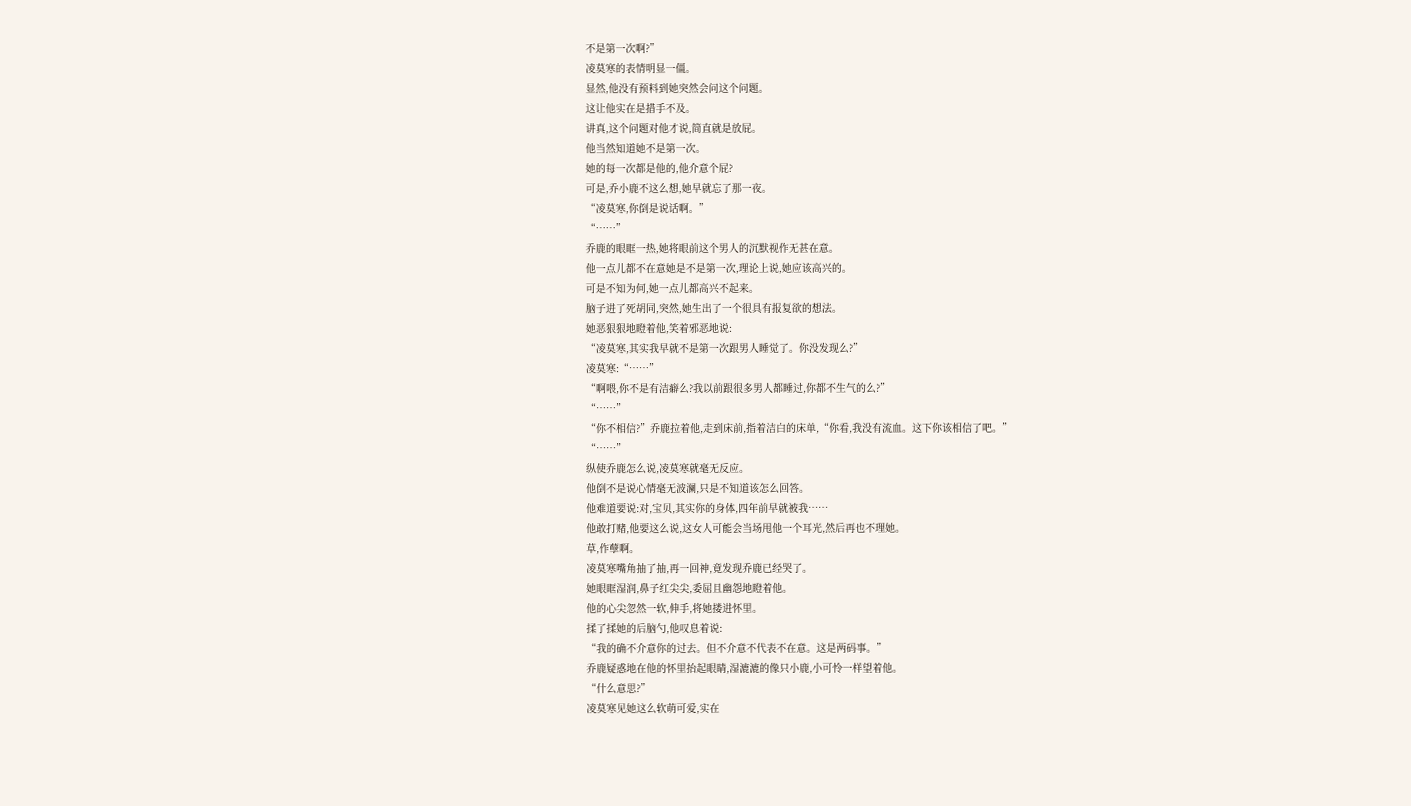不是第一次啊?”
凌莫寒的表情明显一僵。
显然,他没有预料到她突然会问这个问题。
这让他实在是措手不及。
讲真,这个问题对他才说,简直就是放屁。
他当然知道她不是第一次。
她的每一次都是他的,他介意个屁?
可是,乔小鹿不这么想,她早就忘了那一夜。
“凌莫寒,你倒是说话啊。”
“……”
乔鹿的眼眶一热,她将眼前这个男人的沉默视作无甚在意。
他一点儿都不在意她是不是第一次,理论上说,她应该高兴的。
可是不知为何,她一点儿都高兴不起来。
脑子进了死胡同,突然,她生出了一个很具有报复欲的想法。
她恶狠狠地瞪着他,笑着邪恶地说:
“凌莫寒,其实我早就不是第一次跟男人睡觉了。你没发现么?”
凌莫寒:“……”
“啊喂,你不是有洁癖么?我以前跟很多男人都睡过,你都不生气的么?”
“……”
“你不相信?”乔鹿拉着他,走到床前,指着洁白的床单,“你看,我没有流血。这下你该相信了吧。”
“……”
纵使乔鹿怎么说,凌莫寒就毫无反应。
他倒不是说心情毫无波澜,只是不知道该怎么回答。
他难道要说:对,宝贝,其实你的身体,四年前早就被我……
他敢打赌,他要这么说,这女人可能会当场甩他一个耳光,然后再也不理她。
草,作孽啊。
凌莫寒嘴角抽了抽,再一回神,竟发现乔鹿已经哭了。
她眼眶湿润,鼻子红尖尖,委屈且幽怨地瞪着他。
他的心尖忽然一软,伸手,将她搂进怀里。
揉了揉她的后脑勺,他叹息着说:
“我的确不介意你的过去。但不介意不代表不在意。这是两码事。”
乔鹿疑惑地在他的怀里抬起眼睛,湿漉漉的像只小鹿,小可怜一样望着他。
“什么意思?”
凌莫寒见她这么软萌可爱,实在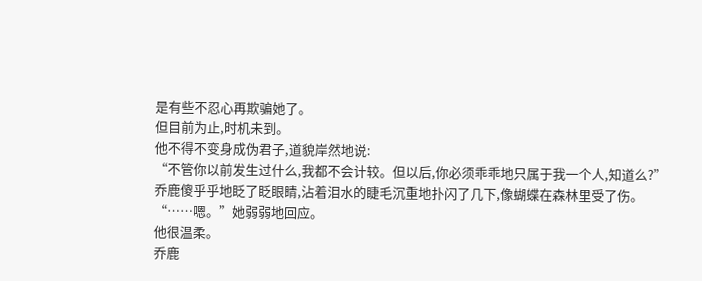是有些不忍心再欺骗她了。
但目前为止,时机未到。
他不得不变身成伪君子,道貌岸然地说:
“不管你以前发生过什么,我都不会计较。但以后,你必须乖乖地只属于我一个人,知道么?”
乔鹿傻乎乎地眨了眨眼睛,沾着泪水的睫毛沉重地扑闪了几下,像蝴蝶在森林里受了伤。
“……嗯。”她弱弱地回应。
他很温柔。
乔鹿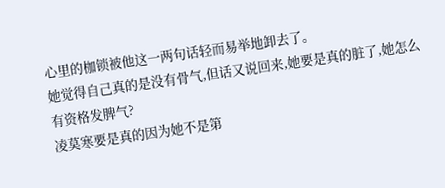心里的枷锁被他这一两句话轻而易举地卸去了。
她觉得自己真的是没有骨气,但话又说回来,她要是真的脏了,她怎么有资格发脾气?
凌莫寒要是真的因为她不是第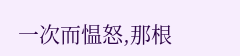一次而愠怒,那根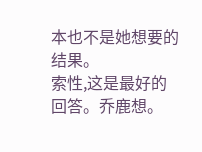本也不是她想要的结果。
索性,这是最好的回答。乔鹿想。